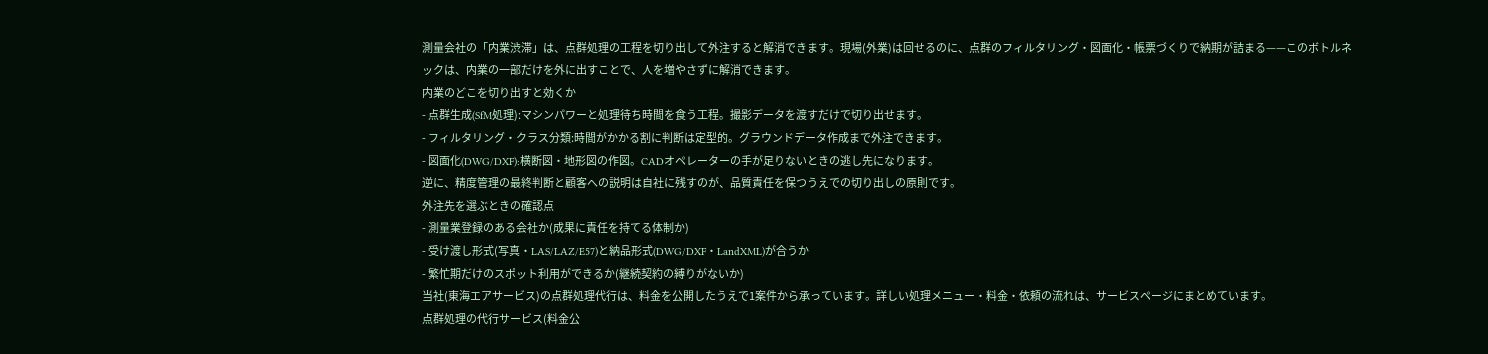測量会社の「内業渋滞」は、点群処理の工程を切り出して外注すると解消できます。現場(外業)は回せるのに、点群のフィルタリング・図面化・帳票づくりで納期が詰まる——このボトルネックは、内業の一部だけを外に出すことで、人を増やさずに解消できます。
内業のどこを切り出すと効くか
- 点群生成(SfM処理):マシンパワーと処理待ち時間を食う工程。撮影データを渡すだけで切り出せます。
- フィルタリング・クラス分類:時間がかかる割に判断は定型的。グラウンドデータ作成まで外注できます。
- 図面化(DWG/DXF):横断図・地形図の作図。CADオペレーターの手が足りないときの逃し先になります。
逆に、精度管理の最終判断と顧客への説明は自社に残すのが、品質責任を保つうえでの切り出しの原則です。
外注先を選ぶときの確認点
- 測量業登録のある会社か(成果に責任を持てる体制か)
- 受け渡し形式(写真・LAS/LAZ/E57)と納品形式(DWG/DXF・LandXML)が合うか
- 繁忙期だけのスポット利用ができるか(継続契約の縛りがないか)
当社(東海エアサービス)の点群処理代行は、料金を公開したうえで1案件から承っています。詳しい処理メニュー・料金・依頼の流れは、サービスページにまとめています。
点群処理の代行サービス(料金公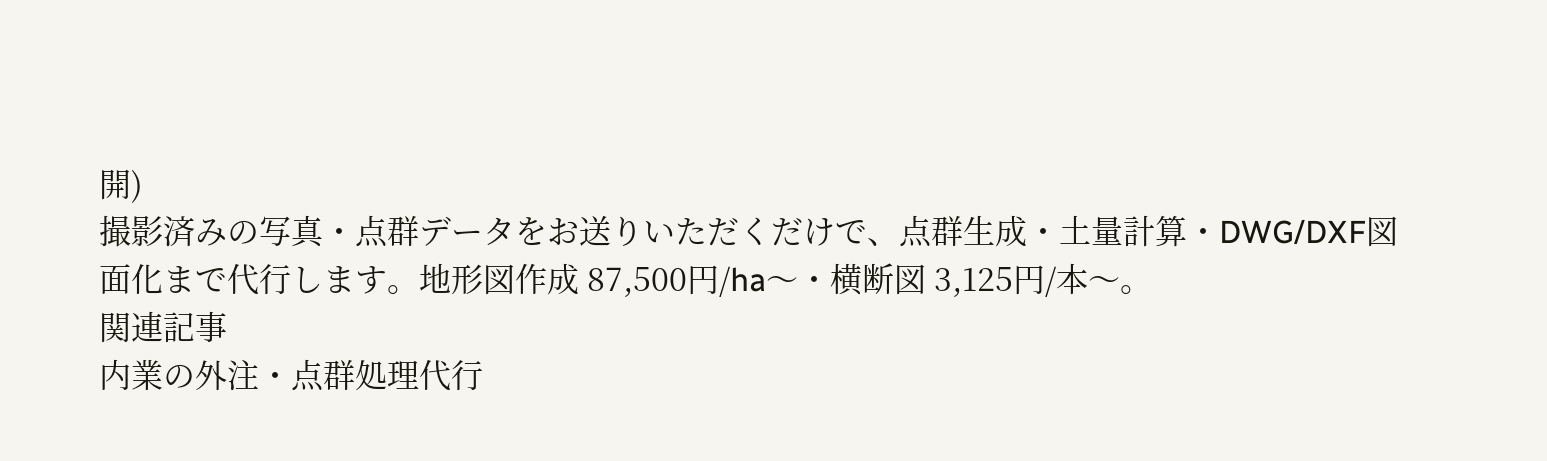開)
撮影済みの写真・点群データをお送りいただくだけで、点群生成・土量計算・DWG/DXF図面化まで代行します。地形図作成 87,500円/ha〜・横断図 3,125円/本〜。
関連記事
内業の外注・点群処理代行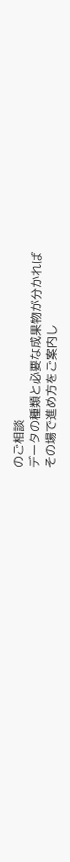のご相談
データの種類と必要な成果物が分かれば
その場で進め方をご案内し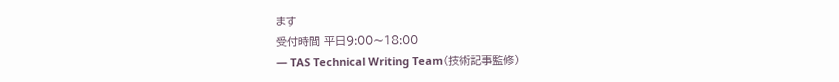ます
受付時間 平日9:00〜18:00
— TAS Technical Writing Team(技術記事監修)